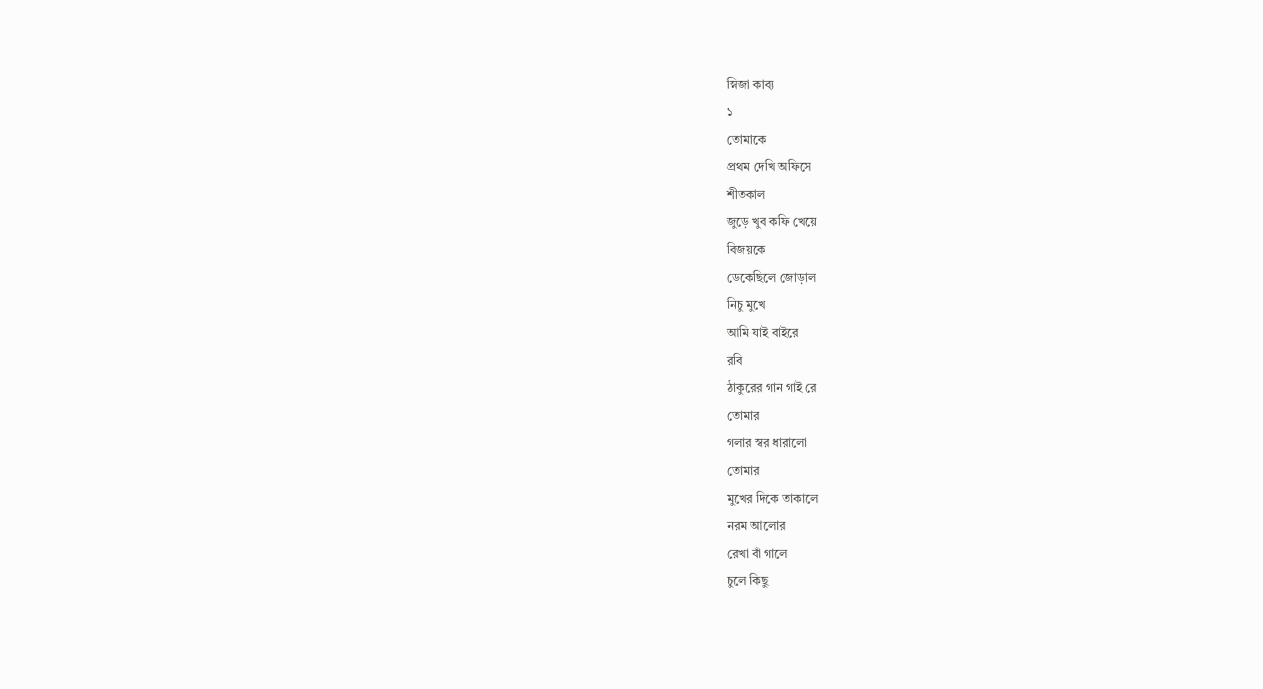স্নিজা কাব্য
১
তোমাকে
প্রথম দেখি অফিসে
শীতকাল
জুড়ে খুব কফি খেয়ে
বিজয়কে
ডেকেছিলে জোড়াল
নিচু মুখে
আমি যাই বাইরে
রবি
ঠাকুরের গান গাই রে
তোমার
গলার স্বর ধারালো
তোমার
মুখের দিকে তাকালে
নরম আলোর
রেখা বাঁ গালে
চুলে কিছু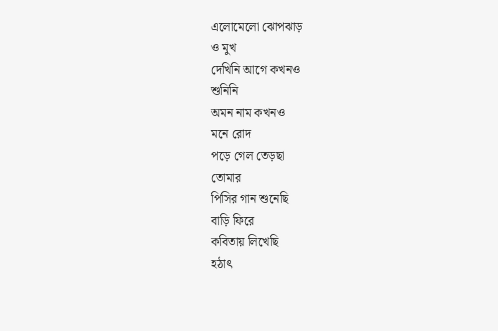এলোমেলো ঝোপঝাড়
ও মুখ
দেখিনি আগে কখনও
শুনিনি
অমন নাম কখনও
মনে রোদ
পড়ে গেল তেড়ছা
তোমার
পিসির গান শুনেছি
বাড়ি ফিরে
কবিতায় লিখেছি
হঠাৎ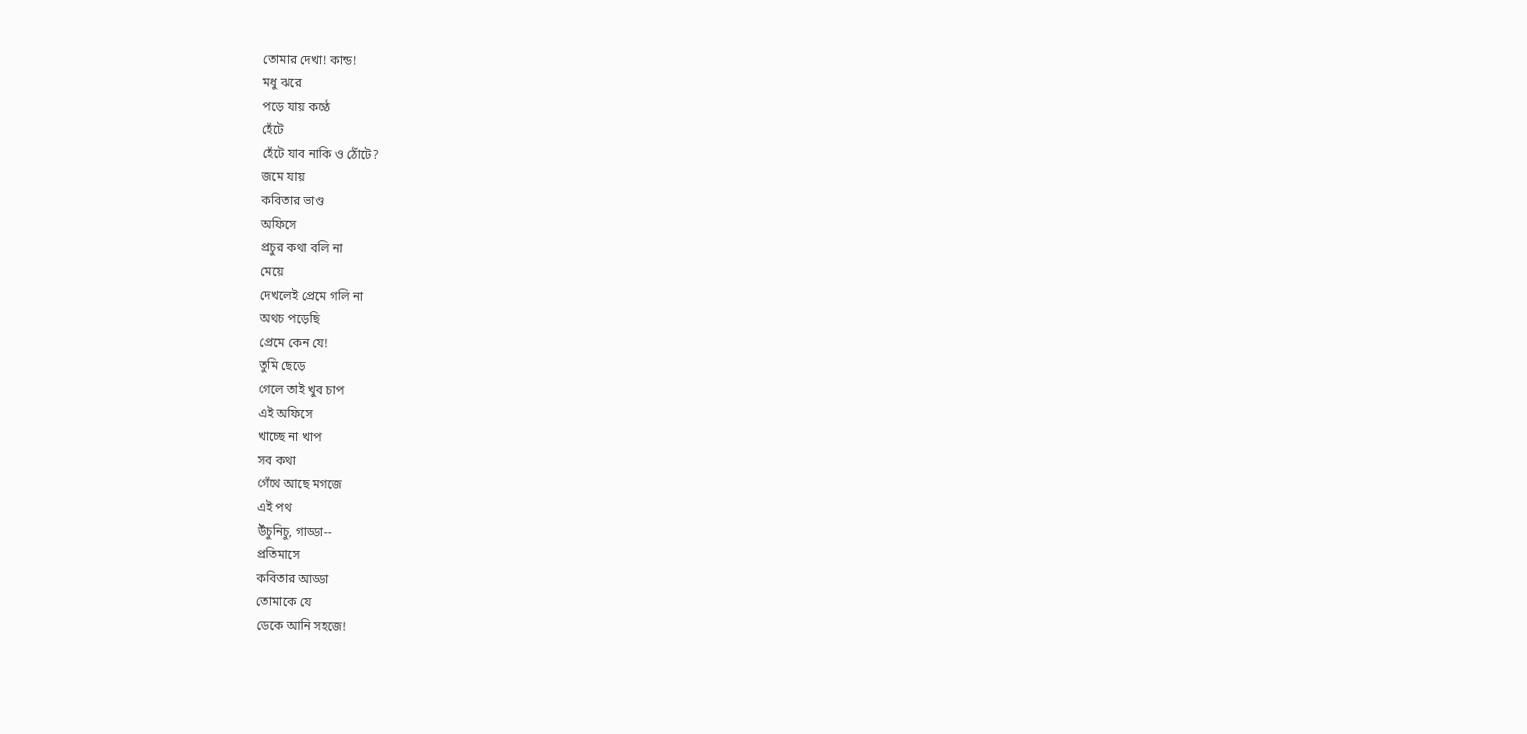তোমার দেখা! কান্ড!
মধু ঝরে
পড়ে যায় কণ্ঠে
হেঁটে
হেঁটে যাব নাকি ও ঠোঁটে?
জমে যায়
কবিতার ভাণ্ড
অফিসে
প্রচুর কথা বলি না
মেয়ে
দেখলেই প্রেমে গলি না
অথচ পড়েছি
প্রেমে কেন যে!
তুমি ছেড়ে
গেলে তাই খুব চাপ
এই অফিসে
খাচ্ছে না খাপ
সব কথা
গেঁথে আছে মগজে
এই পথ
উঁচুনিচু, গাড্ডা--
প্রতিমাসে
কবিতার আড্ডা
তোমাকে যে
ডেকে আনি সহজে!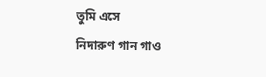তুমি এসে
নিদারুণ গান গাও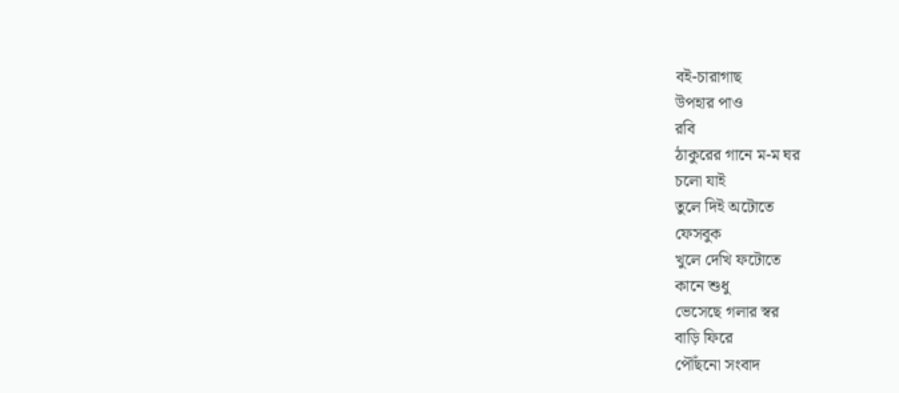বই-চারাগাছ
উপহার পাও
রবি
ঠাকুরের গানে ম-ম ঘর
চলো যাই
তুলে দিই অটোতে
ফেসবুক
খুলে দেখি ফটোতে
কানে শুধু
ভেসেছে গলার স্বর
বাড়ি ফিরে
পৌঁছনো সংবাদ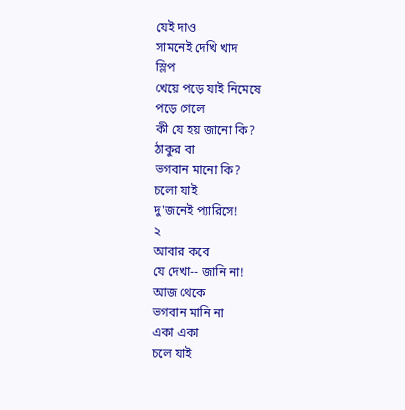যেই দাও
সামনেই দেখি খাদ
স্লিপ
খেয়ে পড়ে যাই নিমেষে
পড়ে গেলে
কী যে হয় জানো কি?
ঠাকুর বা
ভগবান মানো কি?
চলো যাই
দু'জনেই প্যারিসে!
২
আবার কবে
যে দেখা-- জানি না!
আজ থেকে
ভগবান মানি না
একা একা
চলে যাই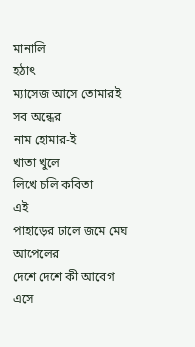মানালি
হঠাৎ
ম্যাসেজ আসে তোমারই
সব অন্ধের
নাম হোমার-ই
খাতা খুলে
লিখে চলি কবিতা
এই
পাহাড়ের ঢালে জমে মেঘ
আপেলের
দেশে দেশে কী আবেগ
এসে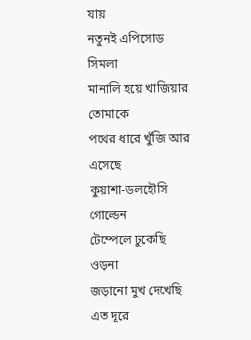যায়
নতুনই এপিসোড
সিমলা
মানালি হয়ে খাজিয়ার
তোমাকে
পথের ধারে খুঁজি আর
এসেছে
কুয়াশা-ডলহৌসি
গোল্ডেন
টেম্পেলে ঢুকেছি
ওড়না
জড়ানো মুখ দেখেছি
এত দূরে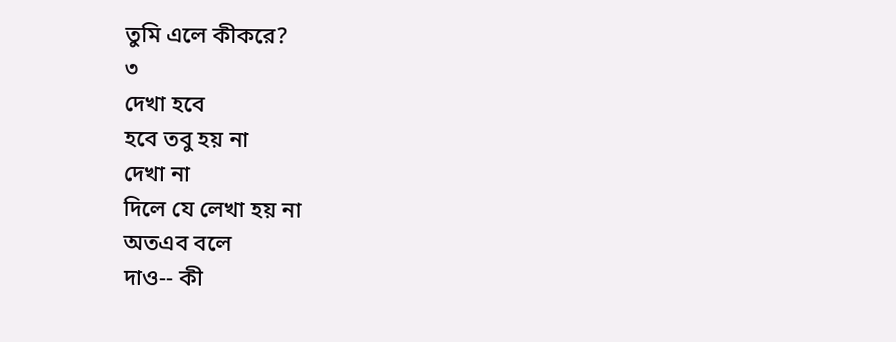তুমি এলে কীকরে?
৩
দেখা হবে
হবে তবু হয় না
দেখা না
দিলে যে লেখা হয় না
অতএব বলে
দাও-- কী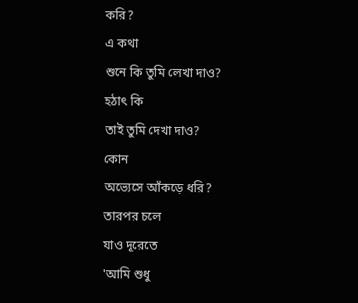করি?
এ কথা
শুনে কি তুমি লেখা দাও?
হঠাৎ কি
তাই তুমি দেখা দাও?
কোন
অভ্যেসে আঁকড়ে ধরি?
তারপর চলে
যাও দূরেতে
'আমি শুধু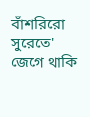বাঁশরিরো সুরেতে'
জেগে থাকি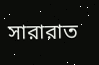সারারাত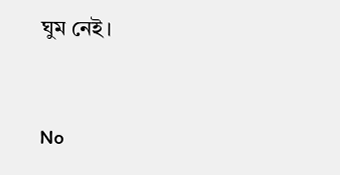ঘুম নেই।


No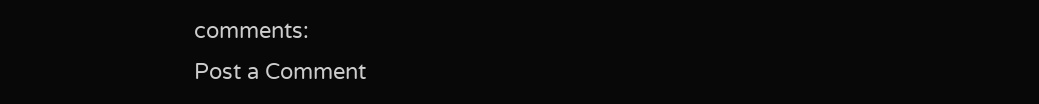comments:
Post a Comment